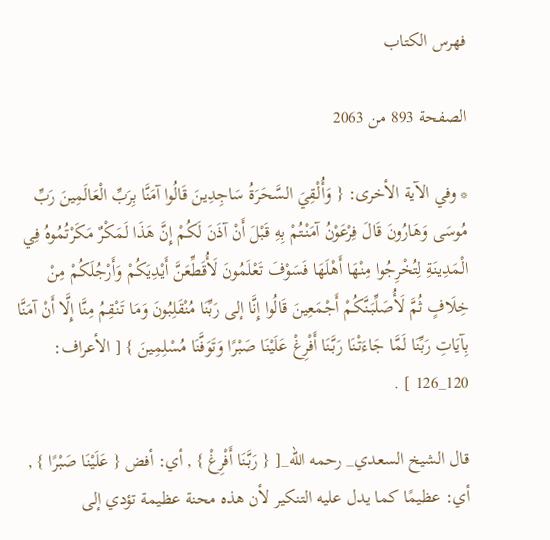فهرس الكتاب

الصفحة 893 من 2063

* وفي الآية الأخرى: { وَأُلْقِيَ السَّحَرَةُ سَاجِدِينَ قَالُوا آمَنَّا بِرَبِّ الْعَالَمِينَ رَبِّ مُوسَى وَهَارُونَ قَالَ فِرْعَوْنُ آمَنْتُمْ بِهِ قَبْلَ أَنْ آذَنَ لَكُمْ إِنَّ هَذَا لَمَكْرٌ مَكَرْتُمُوهُ فِي الْمَدِينَةِ لِتُخْرِجُوا مِنْهَا أَهْلَهَا فَسَوْفَ تَعْلَمُونَ لَأُقَطِّعَنَّ أَيْدِيَكُمْ وَأَرْجُلَكُمْ مِنْ خِلَافٍ ثُمَّ لَأُصَلِّبَنَّكُمْ أَجْمَعِينَ قَالُوا إِنَّا إلى رَبِّنَا مُنْقَلِبُونَ وَمَا تَنْقِمُ مِنَّا إِلَّا أَنْ آمَنَّا بِآيَاتِ رَبِّنَا لَمَّا جَاءَتْنَا رَبَّنَا أَفْرِغْ عَلَيْنَا صَبْرًا وَتَوَفَّنَا مُسْلِمِينَ } [ الأعراف: 120_126 ] .

قال الشيخ السعدي_ رحمه الله_[ { رَبَّنَا أَفْرِغْ } , أي: أفض { عَلَيْنَا صَبْرًا } , أي: عظيمًا كما يدل عليه التنكير لأن هذه محنة عظيمة تؤدي إلى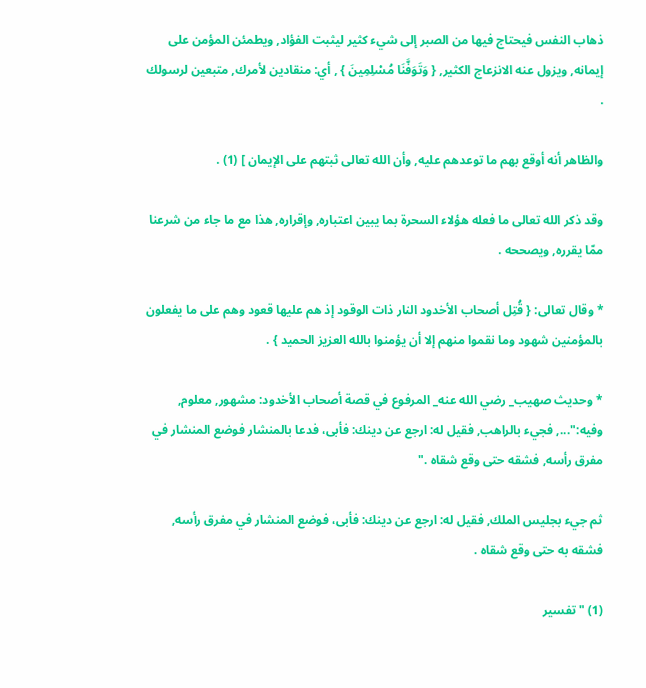ذهاب النفس فيحتاج فيها من الصبر إلى شيء كثير ليثبت الفؤاد, ويطمئن المؤمن على إيمانه, ويزول عنه الانزعاج الكثير, { وَتَوَفَّنَا مُسْلِمِينَ } , أي: منقادين لأمرك, متبعين لرسولك .

والظاهر أنه أوقع بهم ما توعدهم عليه, وأن الله تعالى ثبتهم على الإيمان ] (1) .

وقد ذكر الله تعالى ما فعله هؤلاء السحرة بما يبين اعتباره, وإقراره, هذا مع ما جاء من شرعنا ممّا يقرره, ويصححه .

* وقال تعالى: { قُتِل أصحاب الأخدود النار ذات الوقود إذ هم عليها قعود وهم على ما يفعلون بالمؤمنين شهود وما نقموا منهم إلا أن يؤمنوا بالله العزيز الحميد } .

* وحديث صهيب_ رضي الله عنه_ المرفوع في قصة أصحاب الأخدود: مشهور, معلوم, وفيه:"..., فجيء بالراهب, فقيل له: ارجع عن دينك: فأبى، فدعا بالمنشار فوضع المنشار في مفرق رأسه, فشقه حتى وقع شقاه ."

ثم جيء بجليس الملك, فقيل له: ارجع عن دينك: فأبى، فوضع المنشار في مفرق رأسه, فشقه به حتى وقع شقاه .

(1) "تفسير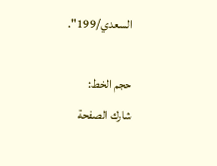السعدي/199".

حجم الخط:
شارك الصفحة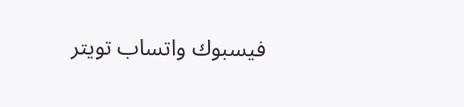فيسبوك واتساب تويتر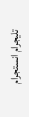تليجرام انستجرام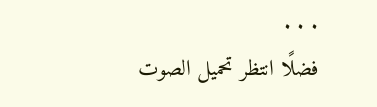. . .
فضلًا انتظر تحميل الصوت